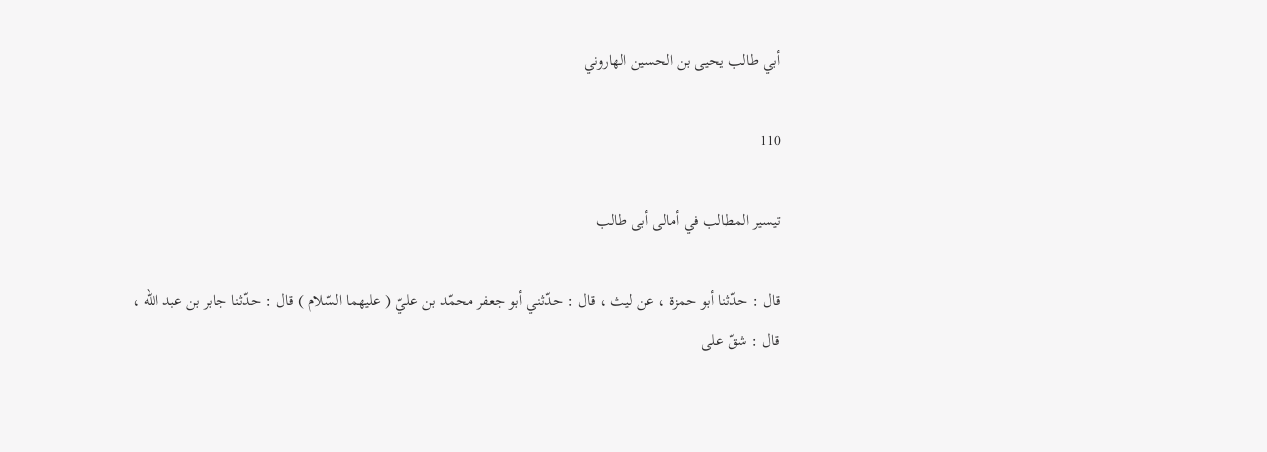أبي طالب يحيى بن الحسين الهاروني

110

تيسير المطالب في أمالى أبى طالب

قال : حدّثنا أبو حمزة ، عن ليث ، قال : حدّثني أبو جعفر محمّد بن عليّ ( عليهما السّلام ) قال : حدّثنا جابر بن عبد اللّه ، قال : شقّ على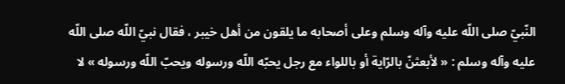النّبيّ صلى اللّه عليه وآله وسلم وعلى أصحابه ما يلقون من أهل خيبر ، فقال نبيّ اللّه صلى اللّه عليه وآله وسلم : « لأبعثنّ بالرّاية أو باللواء مع رجل يحبّه اللّه ورسوله ويحبّ اللّه ورسوله » لا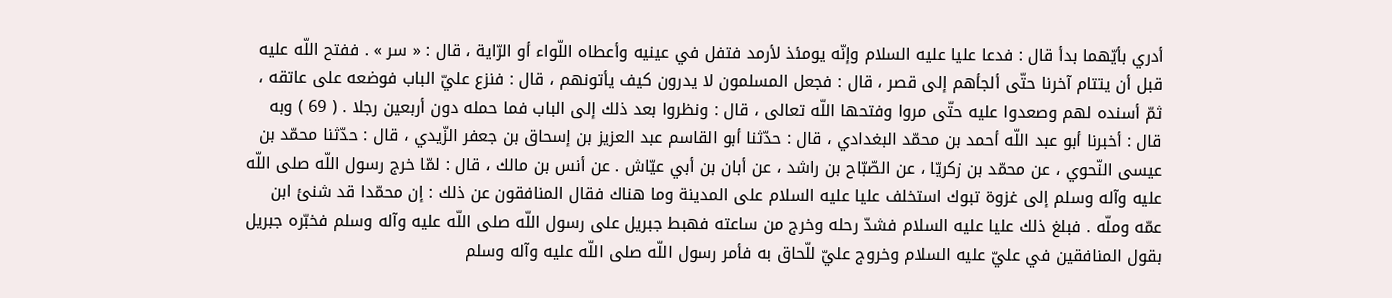أدري بأيّهما بدأ قال : فدعا عليا عليه السلام وإنّه يومئذ لأرمد فتفل في عينيه وأعطاه اللّواء أو الرّاية ، قال : « سر » . ففتح اللّه عليه قبل أن يتتام آخرنا حتّى ألجأهم إلى قصر ، قال : فجعل المسلمون لا يدرون كيف يأتونهم ، قال : فنزع عليّ الباب فوضعه على عاتقه ، ثمّ أسنده لهم وصعدوا عليه حتّى مروا وفتحها اللّه تعالى ، قال : ونظروا بعد ذلك إلى الباب فما حمله دون أربعين رجلا . ( 69 ) وبه قال : أخبرنا أبو عبد اللّه أحمد بن محمّد البغدادي ، قال : حدّثنا أبو القاسم عبد العزيز بن إسحاق بن جعفر الزّيدي ، قال : حدّثنا محمّد بن عيسى النّحوي ، عن محمّد بن زكريّا ، عن الصّبّاح بن راشد ، عن أبان بن أبي عيّاش . عن أنس بن مالك ، قال : لمّا خرج رسول اللّه صلى اللّه عليه وآله وسلم إلى غزوة تبوك استخلف عليا عليه السلام على المدينة وما هناك فقال المنافقون عن ذلك : إن محمّدا قد شنئ ابن عمّه وملّه . فبلغ ذلك عليا عليه السلام فشدّ رحله وخرج من ساعته فهبط جبريل على رسول اللّه صلى اللّه عليه وآله وسلم فخبّره جبريل بقول المنافقين في عليّ عليه السلام وخروج عليّ للّحاق به فأمر رسول اللّه صلى اللّه عليه وآله وسلم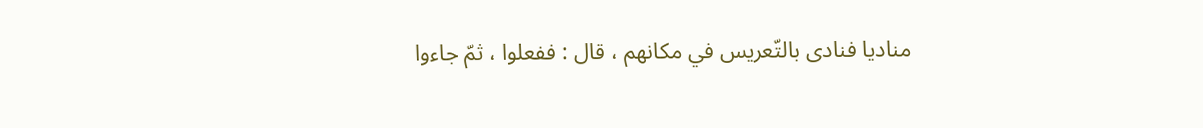مناديا فنادى بالتّعريس في مكانهم ، قال : ففعلوا ، ثمّ جاءوا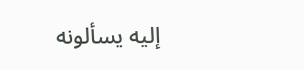إليه يسألونه